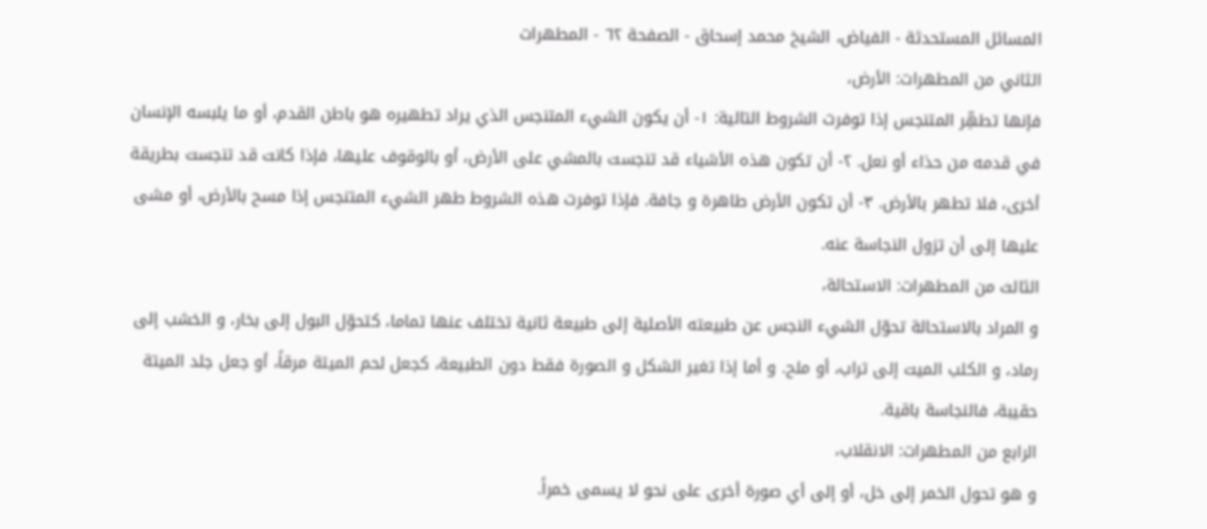المسائل المستحدثة - الفياض، الشيخ محمد إسحاق - الصفحة ٦٢ - المطهرات
الثاني من المطهرات: الأرض،
فإنها تطهِّر المتنجس إذا توفرت الشروط التالية: ١- أن يكون الشيء المتنجس الذي يراد تطهيره هو باطن القدم، أو ما يلبسه الإنسان في قدمه من حذاء أو نعل. ٢- أن تكون هذه الأشياء قد تنجست بالمشي على الأرض، أو بالوقوف عليها، فإذا كانت قد تنجست بطريقة أخرى، فلا تطهر بالأرض. ٣- أن تكون الأرض طاهرة و جافة. فإذا توفرت هذه الشروط طهر الشيء المتنجس إذا مسح بالأرض، أو مشى عليها إلى أن تزول النجاسة عنه.
الثالث من المطهرات: الاستحالة،
و المراد بالاستحالة تحوّل الشيء النجس عن طبيعته الأصلية إلى طبيعة ثانية تختلف عنها تماما، كتحوّل البول إلى بخار، و الخشب إلى رماد، و الكلب الميت إلى تراب، أو ملح. و أما إذا تغير الشكل و الصورة فقط دون الطبيعة، كجعل لحم الميتة مرقاً، أو جعل جلد الميتة حقيبة، فالنجاسة باقية.
الرابع من المطهرات: الانقلاب،
و هو تحول الخمر إلى خل، أو إلى أي صورة أخرى على نحو لا يسمى خمراً.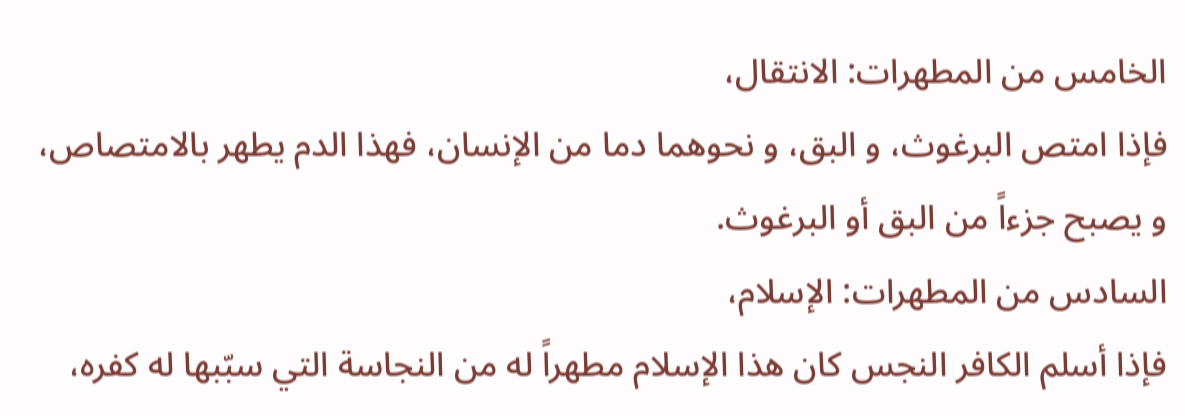الخامس من المطهرات: الانتقال،
فإذا امتص البرغوث، و البق، و نحوهما دما من الإنسان، فهذا الدم يطهر بالامتصاص، و يصبح جزءاً من البق أو البرغوث.
السادس من المطهرات: الإسلام،
فإذا أسلم الكافر النجس كان هذا الإسلام مطهراً له من النجاسة التي سبّبها له كفره،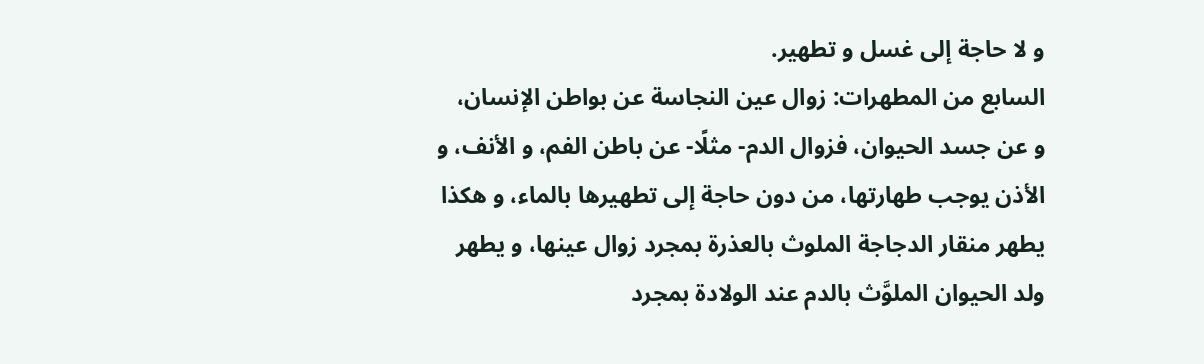و لا حاجة إلى غسل و تطهير.
السابع من المطهرات: زوال عين النجاسة عن بواطن الإنسان،
و عن جسد الحيوان، فزوال الدم- مثلًا- عن باطن الفم، و الأنف، و الأذن يوجب طهارتها، من دون حاجة إلى تطهيرها بالماء، و هكذا يطهر منقار الدجاجة الملوث بالعذرة بمجرد زوال عينها، و يطهر ولد الحيوان الملوَّث بالدم عند الولادة بمجرد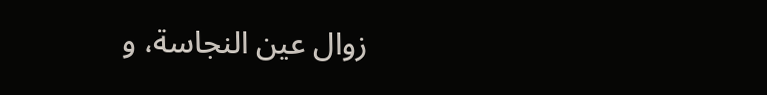زوال عين النجاسة، و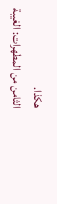هكذا.
الثامن من المطهرات: الغيبة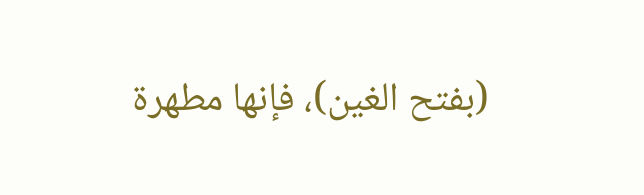(بفتح الغين)، فإنها مطهرة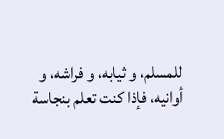للمسلم، و ثيابه، و فراشه، و أوانيه، فإذا كنت تعلم بنجاسة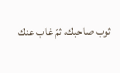ثوب صاحبك، ثمّ غاب عنك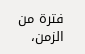فترة من الزمن،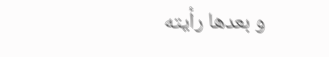و بعدها رأيته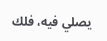يصلي فيه، فلك